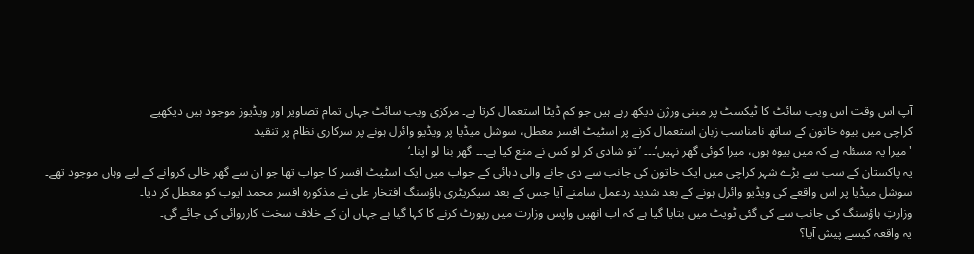آپ اس وقت اس ویب سائٹ کا ٹیکسٹ پر مبنی ورژن دیکھ رہے ہیں جو کم ڈیٹا استعمال کرتا ہے۔ مرکزی ویب سائٹ جہاں تمام تصاویر اور ویڈیوز موجود ہیں دیکھیے
کراچی میں بیوہ خاتون کے ساتھ نامناسب زبان استعمال کرنے پر اسٹیٹ افسر معطل، سوشل میڈیا پر ویڈیو وائرل ہونے پر سرکاری نظام پر تنقید
'میرا یہ مسئلہ ہے کہ میں بیوہ ہوں، میرا کوئی گھر نہیں‘۔۔۔ ’تو شادی کر لو کس نے منع کیا ہے۔۔۔ گھر بنا لو اپنا۔‘
یہ پاکستان کے سب سے بڑے شہر کراچی میں ایک خاتون کی جانب سے دی جانے والی دہائی کے جواب میں ایک اسٹیٹ افسر کا جواب تھا جو ان سے گھر خالی کروانے کے لیے وہاں موجود تھے۔
سوشل میڈیا پر اس واقعے کی ویڈیو وائرل ہونے کے بعد شدید ردعمل سامنے آیا جس کے بعد سیکریٹری ہاؤسنگ افتخار علی نے مذکورہ افسر محمد ایوب کو معطل کر دیا۔
وزارتِ ہاؤسنگ کی جانب سے کی گئی ٹویٹ میں بتایا گیا ہے کہ اب انھیں واپس وزارت میں رپورٹ کرنے کا کہا گیا ہے جہاں ان کے خلاف سخت کارروائی کی جائے گی۔
یہ واقعہ کیسے پیش آیا؟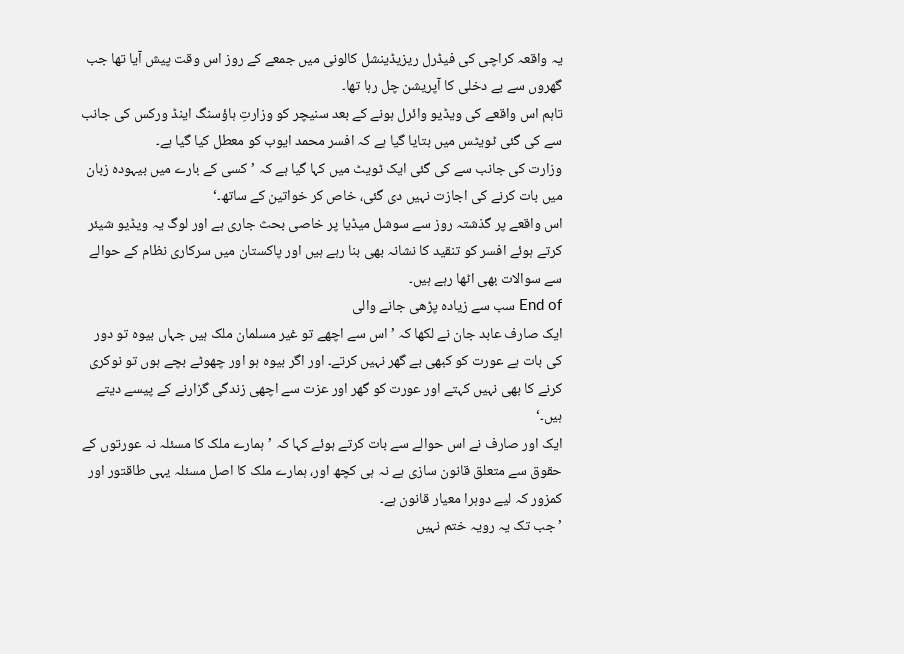یہ واقعہ کراچی کی فیڈرل ریزیڈینشل کالونی میں جمعے کے روز اس وقت پیش آیا تھا جب گھروں سے بے دخلی کا آپریشن چل رہا تھا۔
تاہم اس واقعے کی ویڈیو وائرل ہونے کے بعد سنیچر کو وزارتِ ہاؤسنگ اینڈ ورکس کی جانب سے کی گئی ٹویٹس میں بتایا گیا ہے کہ افسر محمد ایوب کو معطل کیا گیا ہے۔
وزارت کی جانب سے کی گئی ایک ٹویٹ میں کہا گیا ہے کہ ’کسی کے بارے میں بیہودہ زبان میں بات کرنے کی اجازت نہیں دی گئی، خاص کر خواتین کے ساتھ۔‘
اس واقعے پر گذشتہ روز سے سوشل میڈیا پر خاصی بحث جاری ہے اور لوگ یہ ویڈیو شیئر کرتے ہوئے افسر کو تنقید کا نشانہ بھی بنا رہے ہیں اور پاکستان میں سرکاری نظام کے حوالے سے سوالات بھی اٹھا رہے ہیں۔
End of سب سے زیادہ پڑھی جانے والی
ایک صارف عابد جان نے لکھا کہ ’اس سے اچھے تو غیر مسلمان ملک ہیں جہاں بیوہ تو دور کی بات ہے عورت کو کبھی بے گھر نہیں کرتے۔ اور اگر بیوہ ہو اور چھوٹے بچے ہوں تو نوکری کرنے کا بھی نہیں کہتے اور عورت کو گھر اور عزت سے اچھی زندگی گزارنے کے پیسے دیتے ہیں۔‘
ایک اور صارف نے اس حوالے سے بات کرتے ہوئے کہا کہ ’ہمارے ملک کا مسئلہ نہ عورتوں کے حقوق سے متعلق قانون سازی ہے نہ ہی کچھ اور، ہمارے ملک کا اصل مسئلہ یہی طاقتور اور کمزور کہ لیے دوہرا معیار قانون ہے۔
’جب تک یہ رویہ ختم نہیں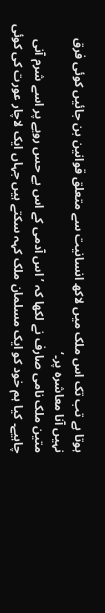ہوتا ہے تب تک اس ملک میں لاکھ انسانیت سے متعلق قوانین بن جائیں کوئی فرق نہیں آنا معاشرہ پر۔‘
متین ملک نامی صارف نے لکھا کہ ’اس آدمی کے اس بے حس رویے پر اسے شرم آنی چاہیے۔ کیا ہم خود کو ایک مسلمان ملک کہہ سکتے ہیں جہاں ایک لاچار عورت کی کوئی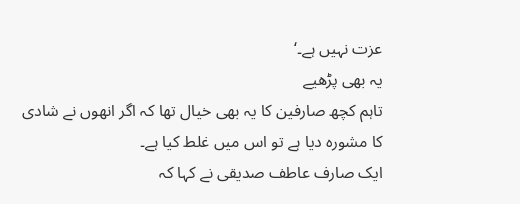عزت نہیں ہے۔‘
یہ بھی پڑھیے
تاہم کچھ صارفین کا یہ بھی خیال تھا کہ اگر انھوں نے شادی کا مشورہ دیا ہے تو اس میں غلط کیا ہے۔
ایک صارف عاطف صدیقی نے کہا کہ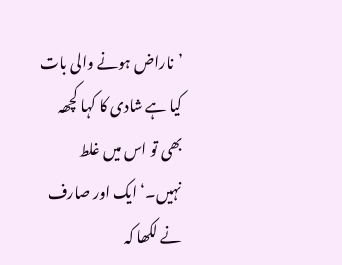’ناراض ہونے والی بات کیا ہے شادی کا کہا کچھہ بھی تو اس میں غلط نہیں۔‘ ایک اور صارف نے لکھا کہ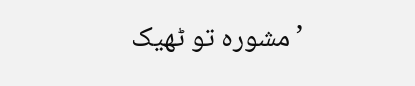’مشورہ تو ٹھیک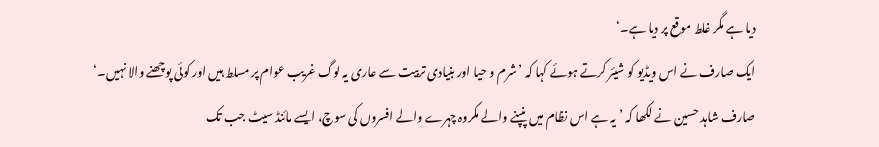دیا ہے مگر غلط موقع پر دیا ہے۔‘
ایک صارف نے اس ویڈیو کو شیئر کرتے ہوئے کہا کہ ’شرم و حیا اور بنیادی تربیت سے عاری یہ لوگ غریب عوام پر مسلط ہیں اور کوئی پوچھنے والا نہیں۔‘
صارف شاہد حسین نے لکھا کہ ’یہ ہے اس نظام میں پنپنے والے مکروہ چہرے والے افسروں کی سوچ، ایسے مائنڈ سیٹ جب تک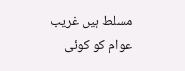مسلط ہیں غریب عوام کو کوئی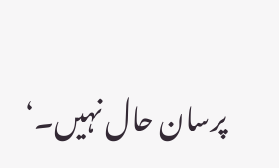پرسان حال نہیں۔‘